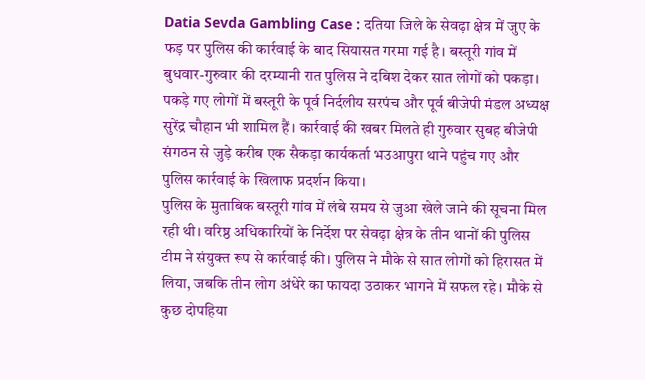Datia Sevda Gambling Case : दतिया जिले के सेवढ़ा क्षेत्र में जुए के फड़ पर पुलिस की कार्रवाई के बाद सियासत गरमा गई है। बस्तूरी गांव में बुधवार-गुरुवार की दरम्यानी रात पुलिस ने दबिश देकर सात लोगों को पकड़ा। पकड़े गए लोगों में बस्तूरी के पूर्व निर्दलीय सरपंच और पूर्व बीजेपी मंडल अध्यक्ष सुरेंद्र चौहान भी शामिल हैं। कार्रवाई की खबर मिलते ही गुरुवार सुबह बीजेपी संगठन से जुड़े करीब एक सैकड़ा कार्यकर्ता भउआपुरा थाने पहुंच गए और पुलिस कार्रवाई के खिलाफ प्रदर्शन किया।
पुलिस के मुताबिक बस्तूरी गांव में लंबे समय से जुआ खेले जाने की सूचना मिल रही थी। वरिष्ठ अधिकारियों के निर्देश पर सेवढ़ा क्षेत्र के तीन थानों की पुलिस टीम ने संयुक्त रूप से कार्रवाई की। पुलिस ने मौके से सात लोगों को हिरासत में लिया, जबकि तीन लोग अंधेरे का फायदा उठाकर भागने में सफल रहे। मौके से कुछ दोपहिया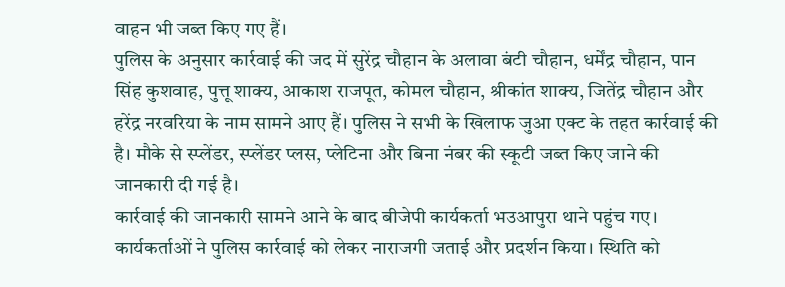वाहन भी जब्त किए गए हैं।
पुलिस के अनुसार कार्रवाई की जद में सुरेंद्र चौहान के अलावा बंटी चौहान, धर्मेंद्र चौहान, पान सिंह कुशवाह, पुत्तू शाक्य, आकाश राजपूत, कोमल चौहान, श्रीकांत शाक्य, जितेंद्र चौहान और हरेंद्र नरवरिया के नाम सामने आए हैं। पुलिस ने सभी के खिलाफ जुआ एक्ट के तहत कार्रवाई की है। मौके से स्प्लेंडर, स्प्लेंडर प्लस, प्लेटिना और बिना नंबर की स्कूटी जब्त किए जाने की जानकारी दी गई है।
कार्रवाई की जानकारी सामने आने के बाद बीजेपी कार्यकर्ता भउआपुरा थाने पहुंच गए। कार्यकर्ताओं ने पुलिस कार्रवाई को लेकर नाराजगी जताई और प्रदर्शन किया। स्थिति को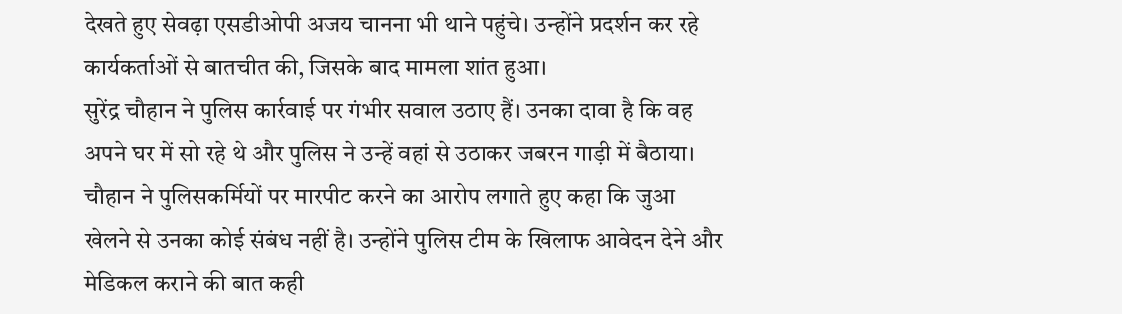देखते हुए सेवढ़ा एसडीओपी अजय चानना भी थाने पहुंचे। उन्होंने प्रदर्शन कर रहे कार्यकर्ताओं से बातचीत की, जिसके बाद मामला शांत हुआ।
सुरेंद्र चौहान ने पुलिस कार्रवाई पर गंभीर सवाल उठाए हैं। उनका दावा है कि वह अपने घर में सो रहे थे और पुलिस ने उन्हें वहां से उठाकर जबरन गाड़ी में बैठाया। चौहान ने पुलिसकर्मियों पर मारपीट करने का आरोप लगाते हुए कहा कि जुआ खेलने से उनका कोई संबंध नहीं है। उन्होंने पुलिस टीम के खिलाफ आवेदन देने और मेडिकल कराने की बात कही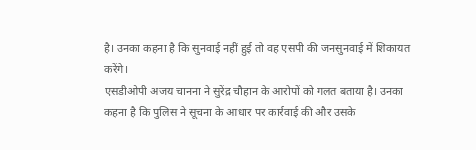है। उनका कहना है कि सुनवाई नहीं हुई तो वह एसपी की जनसुनवाई में शिकायत करेंगे।
एसडीओपी अजय चानना ने सुरेंद्र चौहान के आरोपों को गलत बताया है। उनका कहना है कि पुलिस ने सूचना के आधार पर कार्रवाई की और उसके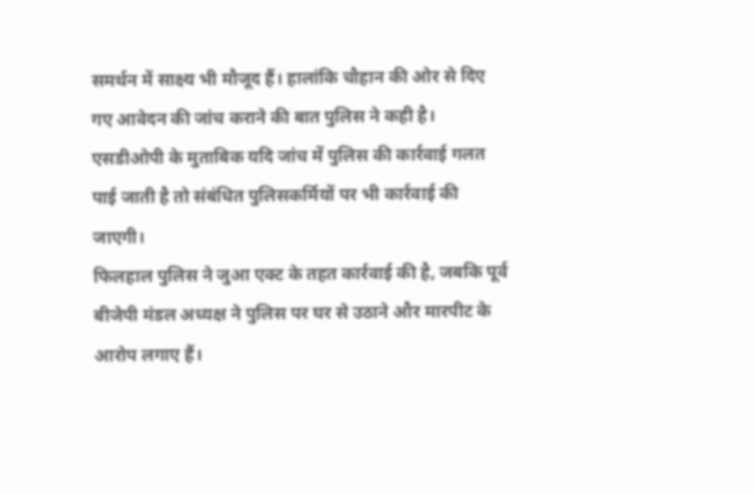समर्थन में साक्ष्य भी मौजूद हैं। हालांकि चौहान की ओर से दिए गए आवेदन की जांच कराने की बात पुलिस ने कही है। एसडीओपी के मुताबिक यदि जांच में पुलिस की कार्रवाई गलत पाई जाती है तो संबंधित पुलिसकर्मियों पर भी कार्रवाई की जाएगी।
फिलहाल पुलिस ने जुआ एक्ट के तहत कार्रवाई की है, जबकि पूर्व बीजेपी मंडल अध्यक्ष ने पुलिस पर घर से उठाने और मारपीट के आरोप लगाए हैं।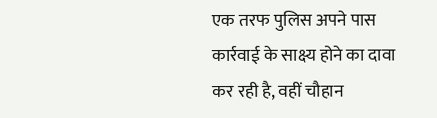एक तरफ पुलिस अपने पास कार्रवाई के साक्ष्य होने का दावा कर रही है, वहीं चौहान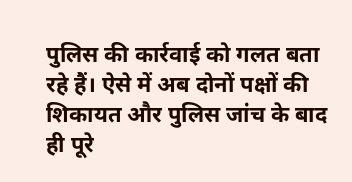पुलिस की कार्रवाई को गलत बता रहे हैं। ऐसे में अब दोनों पक्षों की शिकायत और पुलिस जांच के बाद ही पूरे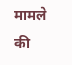मामले की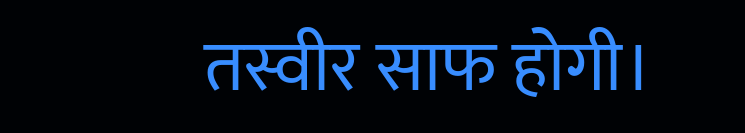तस्वीर साफ होगी।